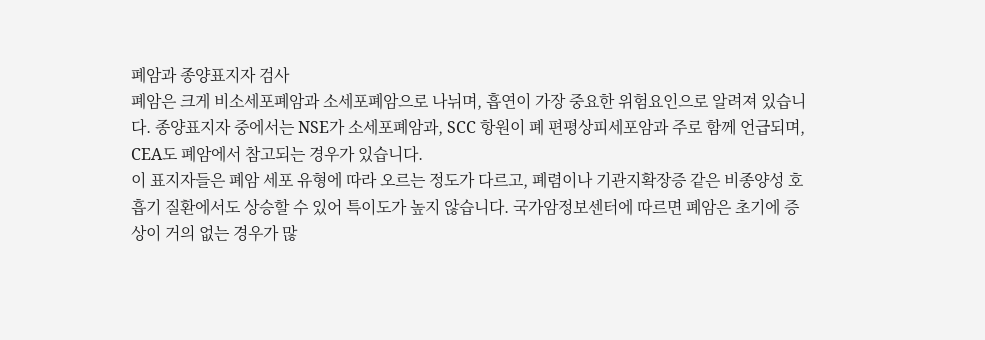폐암과 종양표지자 검사
폐암은 크게 비소세포폐암과 소세포폐암으로 나뉘며, 흡연이 가장 중요한 위험요인으로 알려져 있습니다. 종양표지자 중에서는 NSE가 소세포폐암과, SCC 항원이 폐 편평상피세포암과 주로 함께 언급되며, CEA도 폐암에서 참고되는 경우가 있습니다.
이 표지자들은 폐암 세포 유형에 따라 오르는 정도가 다르고, 폐렴이나 기관지확장증 같은 비종양성 호흡기 질환에서도 상승할 수 있어 특이도가 높지 않습니다. 국가암정보센터에 따르면 폐암은 초기에 증상이 거의 없는 경우가 많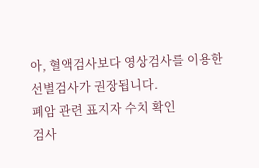아, 혈액검사보다 영상검사를 이용한 선별검사가 권장됩니다.
폐암 관련 표지자 수치 확인
검사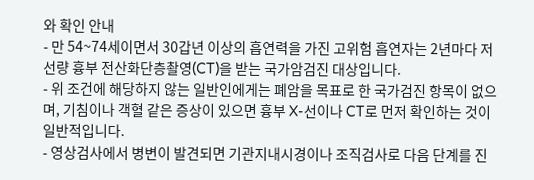와 확인 안내
- 만 54~74세이면서 30갑년 이상의 흡연력을 가진 고위험 흡연자는 2년마다 저선량 흉부 전산화단층촬영(CT)을 받는 국가암검진 대상입니다.
- 위 조건에 해당하지 않는 일반인에게는 폐암을 목표로 한 국가검진 항목이 없으며, 기침이나 객혈 같은 증상이 있으면 흉부 X-선이나 CT로 먼저 확인하는 것이 일반적입니다.
- 영상검사에서 병변이 발견되면 기관지내시경이나 조직검사로 다음 단계를 진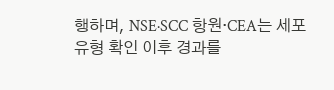행하며, NSE·SCC 항원·CEA는 세포 유형 확인 이후 경과를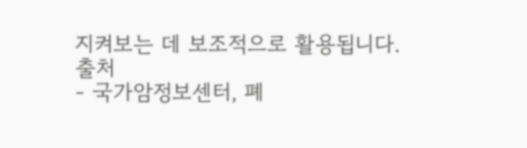지켜보는 데 보조적으로 활용됩니다.
출처
- 국가암정보센터, 폐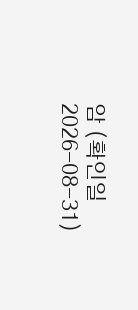암 (확인일 2026-08-31)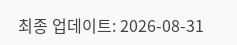최종 업데이트: 2026-08-31